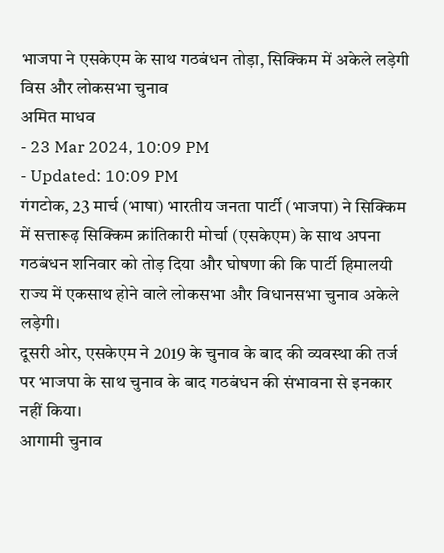भाजपा ने एसकेएम के साथ गठबंधन तोड़ा, सिक्किम में अकेले लड़ेगी विस और लोकसभा चुनाव
अमित माधव
- 23 Mar 2024, 10:09 PM
- Updated: 10:09 PM
गंगटोक, 23 मार्च (भाषा) भारतीय जनता पार्टी (भाजपा) ने सिक्किम में सत्तारूढ़ सिक्किम क्रांतिकारी मोर्चा (एसकेएम) के साथ अपना गठबंधन शनिवार को तोड़ दिया और घोषणा की कि पार्टी हिमालयी राज्य में एकसाथ होने वाले लोकसभा और विधानसभा चुनाव अकेले लड़ेगी।
दूसरी ओर, एसकेएम ने 2019 के चुनाव के बाद की व्यवस्था की तर्ज पर भाजपा के साथ चुनाव के बाद गठबंधन की संभावना से इनकार नहीं किया।
आगामी चुनाव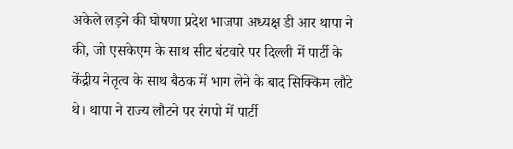अकेले लड़ने की घोषणा प्रदेश भाजपा अध्यक्ष डी आर थापा ने की, जो एसकेएम के साथ सीट बंटवारे पर दिल्ली में पार्टी के केंद्रीय नेतृत्व के साथ बैठक में भाग लेने के बाद सिक्किम लौटे थे। थापा ने राज्य लौटने पर रंगपो में पार्टी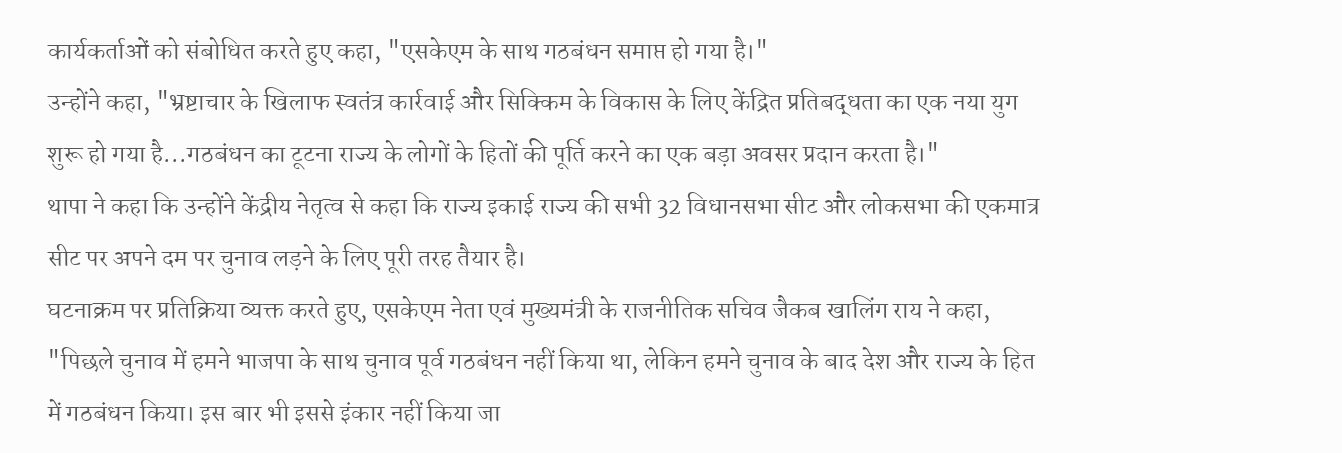कार्यकर्ताओं को संबोधित करते हुए कहा, "एसकेएम के साथ गठबंधन समाप्त हो गया है।"
उन्होंने कहा, "भ्रष्टाचार के खिलाफ स्वतंत्र कार्रवाई और सिक्किम के विकास के लिए केंद्रित प्रतिबद्धता का एक नया युग शुरू हो गया है...गठबंधन का टूटना राज्य के लोगों के हितों की पूर्ति करने का एक बड़ा अवसर प्रदान करता है।"
थापा ने कहा कि उन्होंने केंद्रीय नेतृत्व से कहा कि राज्य इकाई राज्य की सभी 32 विधानसभा सीट और लोकसभा की एकमात्र सीट पर अपने दम पर चुनाव लड़ने के लिए पूरी तरह तैयार है।
घटनाक्रम पर प्रतिक्रिया व्यक्त करते हुए, एसकेएम नेता एवं मुख्यमंत्री के राजनीतिक सचिव जैकब खालिंग राय ने कहा, "पिछले चुनाव में हमने भाजपा के साथ चुनाव पूर्व गठबंधन नहीं किया था, लेकिन हमने चुनाव के बाद देश और राज्य के हित में गठबंधन किया। इस बार भी इससे इंकार नहीं किया जा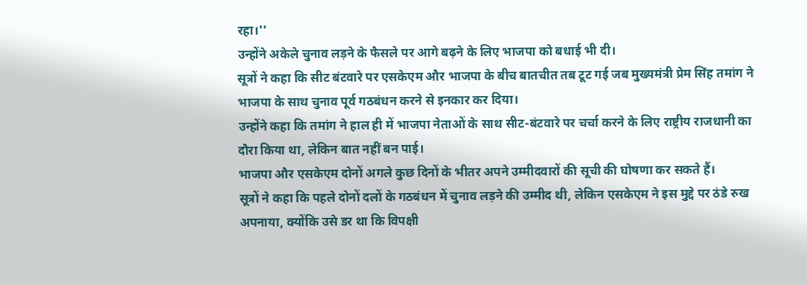रहा।''
उन्होंने अकेले चुनाव लड़ने के फैसले पर आगे बढ़ने के लिए भाजपा को बधाई भी दी।
सूत्रों ने कहा कि सीट बंटवारे पर एसकेएम और भाजपा के बीच बातचीत तब टूट गई जब मुख्यमंत्री प्रेम सिंह तमांग ने भाजपा के साथ चुनाव पूर्व गठबंधन करने से इनकार कर दिया।
उन्होंने कहा कि तमांग ने हाल ही में भाजपा नेताओं के साथ सीट-बंटवारे पर चर्चा करने के लिए राष्ट्रीय राजधानी का दौरा किया था, लेकिन बात नहीं बन पाई।
भाजपा और एसकेएम दोनों अगले कुछ दिनों के भीतर अपने उम्मीदवारों की सूची की घोषणा कर सकते हैं।
सूत्रों ने कहा कि पहले दोनों दलों के गठबंधन में चुनाव लड़ने की उम्मीद थी, लेकिन एसकेएम ने इस मुद्दे पर ठंडे रुख अपनाया, क्योंकि उसे डर था कि विपक्षी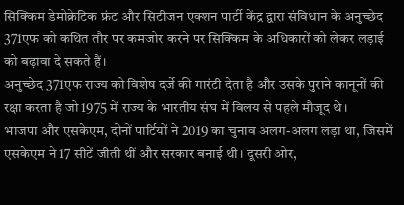सिक्किम डेमोक्रेटिक फ्रंट और सिटीजन एक्शन पार्टी केंद्र द्वारा संविधान के अनुच्छेद 371एफ को कथित तौर पर कमजोर करने पर सिक्किम के अधिकारों को लेकर लड़ाई को बढ़ावा दे सकते हैं।
अनुच्छेद 371एफ राज्य को विशेष दर्जे की गारंटी देता है और उसके पुराने कानूनों की रक्षा करता है जो 1975 में राज्य के भारतीय संघ में विलय से पहले मौजूद थे।
भाजपा और एसकेएम, दोनों पार्टियों ने 2019 का चुनाव अलग-अलग लड़ा था, जिसमें एसकेएम ने 17 सीटें जीती थीं और सरकार बनाई थी। दूसरी ओर,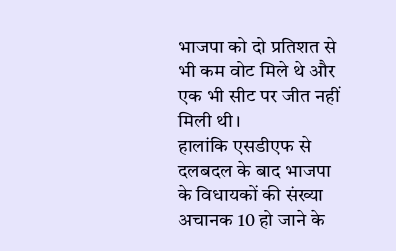भाजपा को दो प्रतिशत से भी कम वोट मिले थे और एक भी सीट पर जीत नहीं मिली थी।
हालांकि एसडीएफ से दलबदल के बाद भाजपा के विधायकों की संख्या अचानक 10 हो जाने के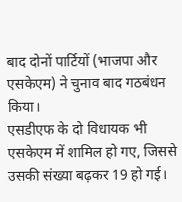बाद दोनों पार्टियों (भाजपा और एसकेएम) ने चुनाव बाद गठबंधन किया।
एसडीएफ के दो विधायक भी एसकेएम में शामिल हो गए, जिससे उसकी संख्या बढ़कर 19 हो गई।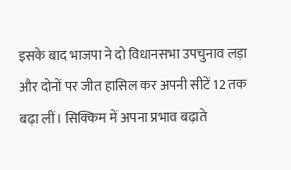इसके बाद भाजपा ने दो विधानसभा उपचुनाव लड़ा और दोनों पर जीत हासिल कर अपनी सीटें 12 तक बढ़ा लीं। सिक्किम में अपना प्रभाव बढ़ाते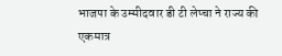भाजपा के उम्मीदवार डी टी लेप्चा ने राज्य की एकमात्र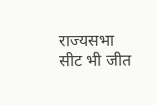राज्यसभा सीट भी जीत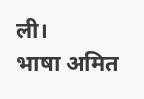ली।
भाषा अमित